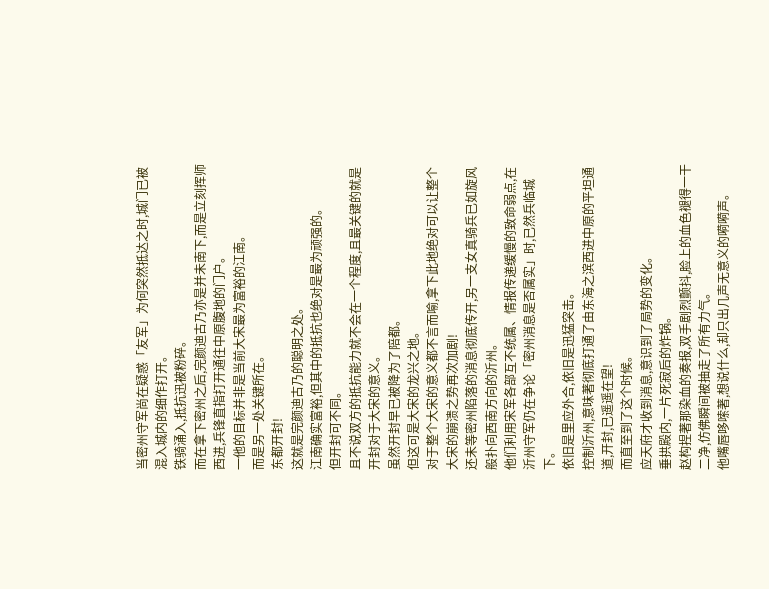当密州守军尚在疑惑「友军」为何突然抵达之时,城门已被混入城内的细作打开。
铁骑涌入,抵抗迅被粉碎。
而在拿下密州之后,完颜迪古乃亦是并未南下,而是立刻挥师西进,兵锋直指打开通往中原腹地的门户。
一他的目标并非是当前大宋最为富裕的江南。
而是另一处关键所在。
东都开封!
这就是完颜迪古乃的聪明之处。
江南确实富裕,但其中的抵抗也绝对是最为顽强的。
但开封可不同。
且不说双方的抵抗能力就不会在一个程度,且最关键的就是开封对于大宋的意义。
虽然开封早已被降为了陪都。
但这可是大宋的龙兴之地。
对于整个大宋的意义都不言而喻,拿下此地绝对可以让整个大宋的崩溃之势再次加剧!
还未等密州陷落的消息彻底传开,另一支女真骑兵已如旋风般扑向西南方向的沂州。
他们利用宋军各部互不统属、情报传递缓慢的致命弱点,在沂州守军仍在争论「密州消息是否属实」时,已然兵临城下。
依旧是里应外合,依旧是迅猛突击。
控制沂州,意味著彻底打通了由东海之滨西进中原的平坦通道,开封,已遥遥在望!
而直至到了这个时候。
应天府才收到消息,意识到了局势的变化。
垂拱殿内,一片死寂后的炸锅。
赵构捏著那染血的奏报,双手剧烈颤抖,脸上的血色褪得一干二净,仿佛瞬间被抽走了所有力气。
他嘴唇哆嗦著,想说什么,却只出几声无意义的嗬嗬声。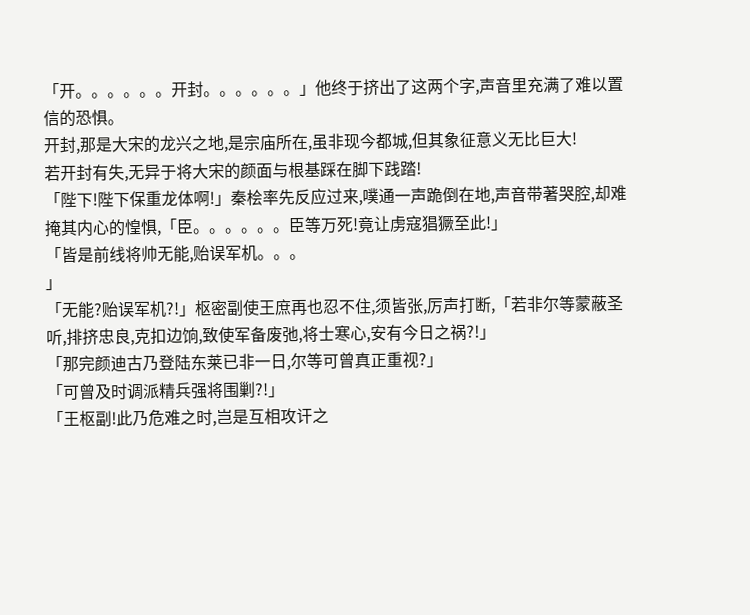「开。。。。。。开封。。。。。。」他终于挤出了这两个字,声音里充满了难以置信的恐惧。
开封,那是大宋的龙兴之地,是宗庙所在,虽非现今都城,但其象征意义无比巨大!
若开封有失,无异于将大宋的颜面与根基踩在脚下践踏!
「陛下!陛下保重龙体啊!」秦桧率先反应过来,噗通一声跪倒在地,声音带著哭腔,却难掩其内心的惶惧,「臣。。。。。。臣等万死!竟让虏寇猖獗至此!」
「皆是前线将帅无能,贻误军机。。。
」
「无能?贻误军机?!」枢密副使王庶再也忍不住,须皆张,厉声打断,「若非尔等蒙蔽圣听,排挤忠良,克扣边饷,致使军备废弛,将士寒心,安有今日之祸?!」
「那完颜迪古乃登陆东莱已非一日,尔等可曾真正重视?」
「可曾及时调派精兵强将围剿?!」
「王枢副!此乃危难之时,岂是互相攻讦之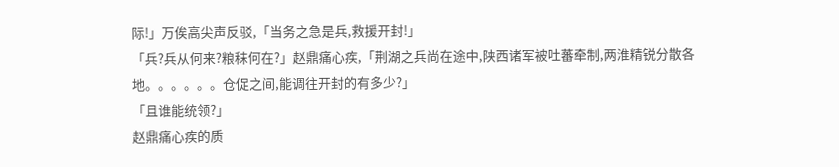际!」万俟高尖声反驳,「当务之急是兵,救援开封!」
「兵?兵从何来?粮秣何在?」赵鼎痛心疾,「荆湖之兵尚在途中,陕西诸军被吐蕃牵制,两淮精锐分散各地。。。。。。仓促之间,能调往开封的有多少?」
「且谁能统领?」
赵鼎痛心疾的质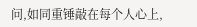问,如同重锤敲在每个人心上,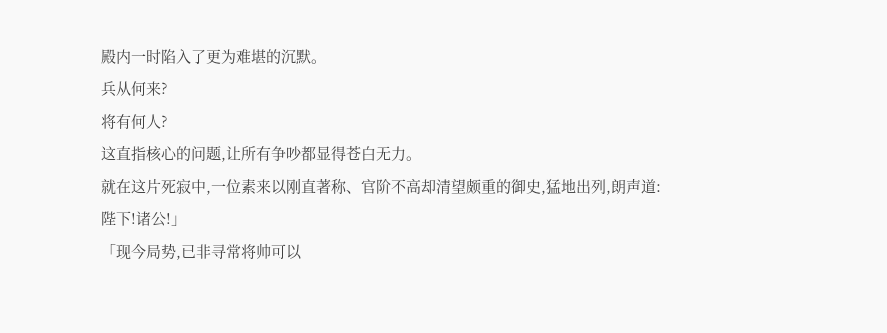殿内一时陷入了更为难堪的沉默。
兵从何来?
将有何人?
这直指核心的问题,让所有争吵都显得苍白无力。
就在这片死寂中,一位素来以刚直著称、官阶不高却清望颇重的御史,猛地出列,朗声道:
陛下!诸公!」
「现今局势,已非寻常将帅可以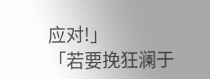应对!」
「若要挽狂澜于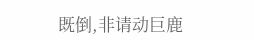既倒,非请动巨鹿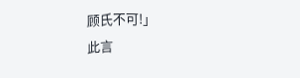顾氏不可!」
此言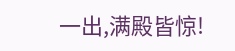一出,满殿皆惊!